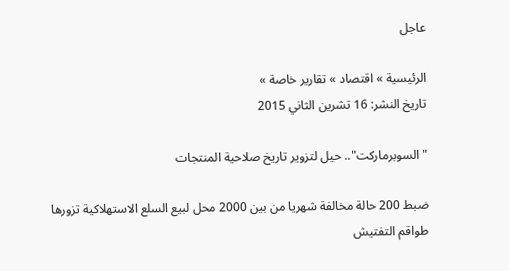عاجل

الرئيسية » اقتصاد » تقارير خاصة »
تاريخ النشر: 16 تشرين الثاني 2015

"السوبرماركت".. حيل لتزوير تاريخ صلاحية المنتجات

ضبط 200 حالة مخالفة شهريا من بين 2000 محل لبيع السلع الاستهلاكية تزورها طواقم التفتيش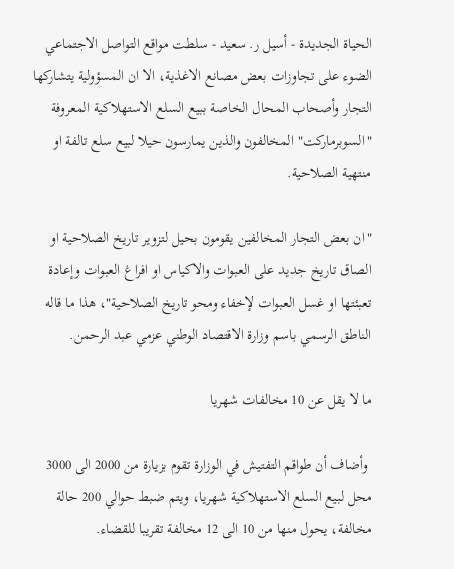الحياة الجديدة - أسيل ر. سعيد - سلطت مواقع التواصل الاجتماعي الضوء على تجاوزات بعض مصانع الاغذية، الا ان المسؤولية يتشاركها التجار وأصحاب المحال الخاصة ببيع السلع الاستهلاكية المعروفة "السوبرماركت" المخالفون والذين يمارسون حيلا لبيع سلع تالفة او منتهية الصلاحية.

"ان بعض التجار المخالفين يقومون بحيل لتزوير تاريخ الصلاحية او الصاق تاريخ جديد على العبوات والاكياس او افراغ العبوات وإعادة تعبئتها او غسل العبوات لإخفاء ومحو تاريخ الصلاحية"، هذا ما قاله الناطق الرسمي باسم وزارة الاقتصاد الوطني عزمي عبد الرحمن.

ما لا يقل عن 10 مخالفات شهريا

 وأضاف أن طواقم التفتيش في الوزارة تقوم بزيارة من 2000 الى 3000 محل لبيع السلع الاستهلاكية شهريا، ويتم ضبط حوالي 200 حالة مخالفة، يحول منها من 10 الى 12 مخالفة تقريبا للقضاء.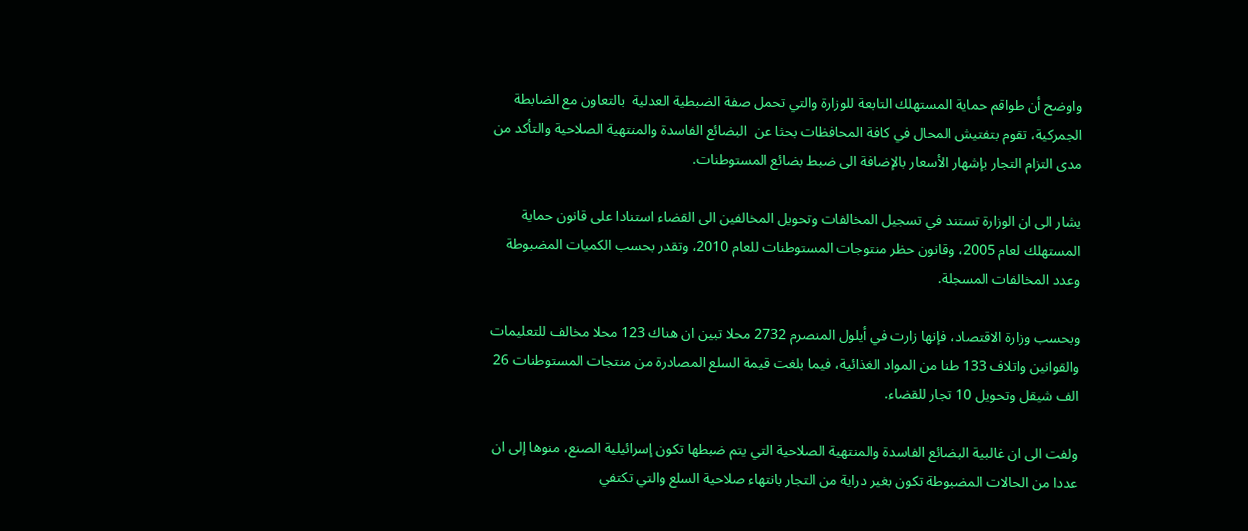واوضح أن طواقم حماية المستهلك التابعة للوزارة والتي تحمل صفة الضبطية العدلية  بالتعاون مع الضابطة الجمركية، تقوم بتفتيش المحال في كافة المحافظات بحثا عن  البضائع الفاسدة والمنتهية الصلاحية والتأكد من مدى التزام التجار بإشهار الأسعار بالإضافة الى ضبط بضائع المستوطنات.

يشار الى ان الوزارة تستند في تسجيل المخالفات وتحويل المخالفين الى القضاء استنادا على قانون حماية المستهلك لعام 2005، وقانون حظر منتوجات المستوطنات للعام 2010، وتقدر بحسب الكميات المضبوطة وعدد المخالفات المسجلة.

وبحسب وزارة الاقتصاد، فإنها زارت في أيلول المنصرم 2732 محلا تبين ان هناك 123 محلا مخالف للتعليمات والقوانين واتلاف 133 طنا من المواد الغذائية، فيما بلغت قيمة السلع المصادرة من منتجات المستوطنات 26 الف شيقل وتحويل 10 تجار للقضاء.

ولفت الى ان غالبية البضائع الفاسدة والمنتهية الصلاحية التي يتم ضبطها تكون إسرائيلية الصنع، منوها إلى ان عددا من الحالات المضبوطة تكون بغير دراية من التجار بانتهاء صلاحية السلع والتي تكتفي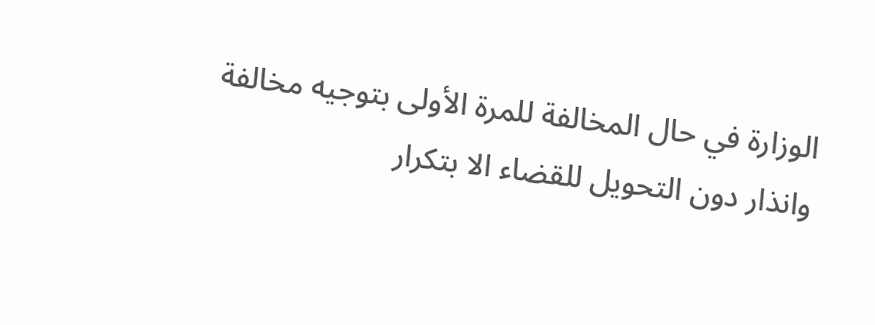الوزارة في حال المخالفة للمرة الأولى بتوجيه مخالفة وانذار دون التحويل للقضاء الا بتكرار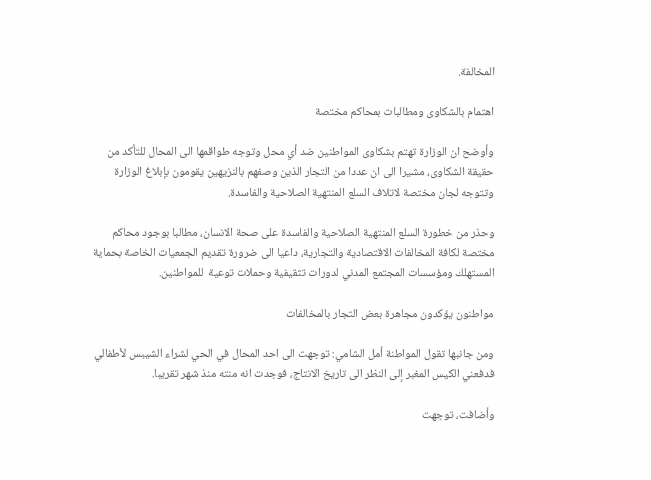المخالفة.

اهتمام بالشكاوى ومطالبات بمحاكم مختصة

وأوضح ان الوزارة تهتم بشكاوى المواطنين ضد أي محل وتوجه طواقمها الى المحال للتأكد من حقيقة الشكاوى، مشيرا الى ان عددا من التجار الذين وصفهم بالنزيهين يقومون بإبلاغ الوزارة وتتوجه لجان مختصة لاتلاف السلع المنتهية الصلاحية والفاسدة.

وحذر من خطورة السلع المنتهية الصلاحية والفاسدة على صحة الانسان، مطالبا بوجود محاكم مختصة لكافة المخالفات الاقتصادية والتجارية، داعيا الى ضرورة تقديم الجمعيات الخاصة بحماية المستهلك ومؤسسات المجتمع المدني لدورات تثقيفية وحملات توعية  للمواطنين.

مواطنون يؤكدون مجاهرة بعض التجار بالمخالفات

ومن جانبها تقول المواطنة أمل الشامي: توجهت الى احد المحال في الحي لشراء الشيبس لأطفالي فدفعني الكيس المغبر إلى النظر الى تاريخ الانتاج، فوجدت انه منته منذ شهر تقريبا.

وأضافت، توجهت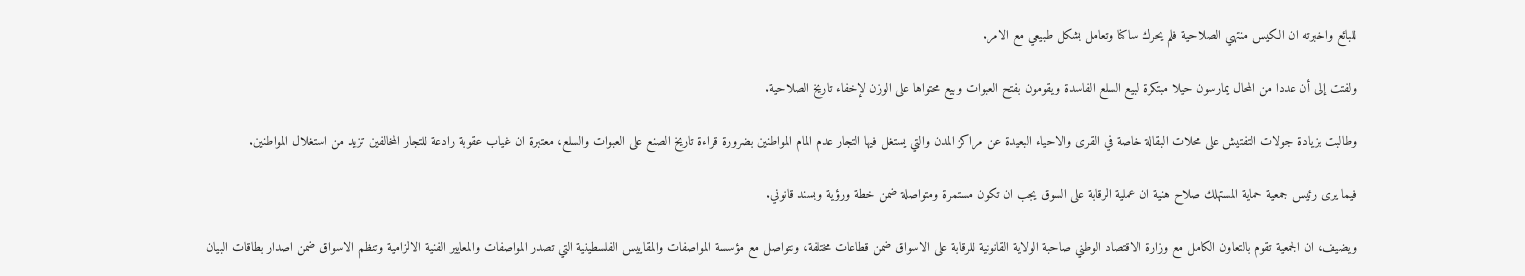للبائع واخبرته ان الكيس منتهي الصلاحية فلم يحرك ساكنا وتعامل بشكل طبيعي مع الامر.

ولفتت إلى أن عددا من المحال يمارسون حيلا مبتكرة لبيع السلع الفاسدة ويقومون بفتح العبوات وبيع محتواها على الوزن لإخفاء تاريخ الصلاحية.

وطالبت بزيادة جولات التفتيش على محلات البقالة خاصة في القرى والاحياء البعيدة عن مراكز المدن والتي يستغل فيها التجار عدم المام المواطنين بضرورة قراءة تاريخ الصنع على العبوات والسلع، معتبرة ان غياب عقوبة رادعة للتجار المخالفين تزيد من استغلال المواطنين.

فيما يرى رئيس جمعية حماية المستهلك صلاح هنية ان عملية الرقابة على السوق يجب ان تكون مستمرة ومتواصلة ضمن خطة ورؤية وبسند قانوني.

ويضيف، ان الجمعية تقوم بالتعاون الكامل مع وزارة الاقتصاد الوطني صاحبة الولاية القانونية للرقابة على الاسواق ضمن قطاعات مختلفة، ونتواصل مع مؤسسة المواصفات والمقاييس الفلسطينية التي تصدر المواصفات والمعايير الفنية الالزامية وتنظم الاسواق ضمن اصدار بطاقات البيان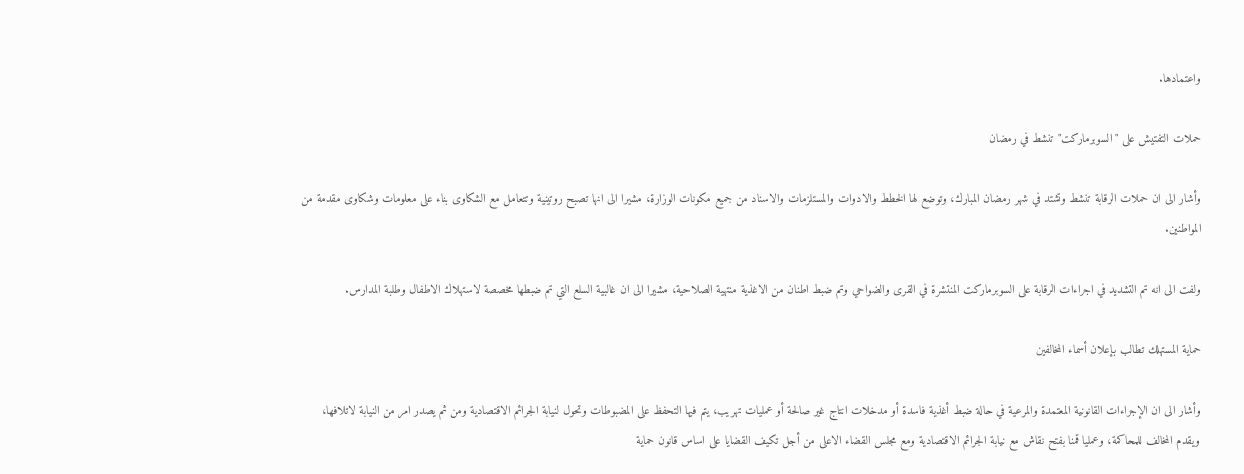واعتمادها.

حملات التفتيش على "السوبرماركت" تنشط في رمضان

وأشار الى ان حملات الرقابة تنشط وتشتد في شهر رمضان المبارك، وتوضع لها الخطط والادوات والمستلزمات والاسناد من جميع مكونات الوزارة، مشيرا الى انها تصبح روتينية وتتعامل مع الشكاوى بناء على معلومات وشكاوى مقدمة من المواطنين.

ولفت الى انه تم التشديد في اجراءات الرقابة على السوبرماركت المنتشرة في القرى والضواحي وتم ضبط اطنان من الاغذية منتهية الصلاحية، مشيرا الى ان غالبية السلع التي تم ضبطها مخصصة لاستهلاك الاطفال وطلبة المدارس.

حماية المستهلك تطالب بإعلان أسماء المخالفين

وأشار الى ان الإجراءات القانونية المعتمدة والمرعية في حالة ضبط أغذية فاسدة أو مدخلات انتاج غير صالحة أو عمليات تهريب، يتم فيها التحفظ على المضبوطات وتحول لنيابة الجرائم الاقتصادية ومن ثم يصدر امر من النيابة لاتلافها، ويقدم المخالف للمحاكمة، وعمليا قمنا بفتح نقاش مع نيابة الجرائم الاقتصادية ومع مجلس القضاء الاعلى من أجل تكيف القضايا على اساس قانون حماية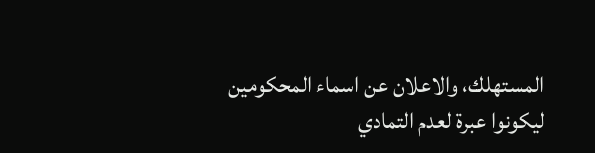المستهلك، والاعلان عن اسماء المحكومين ليكونوا عبرة لعدم التمادي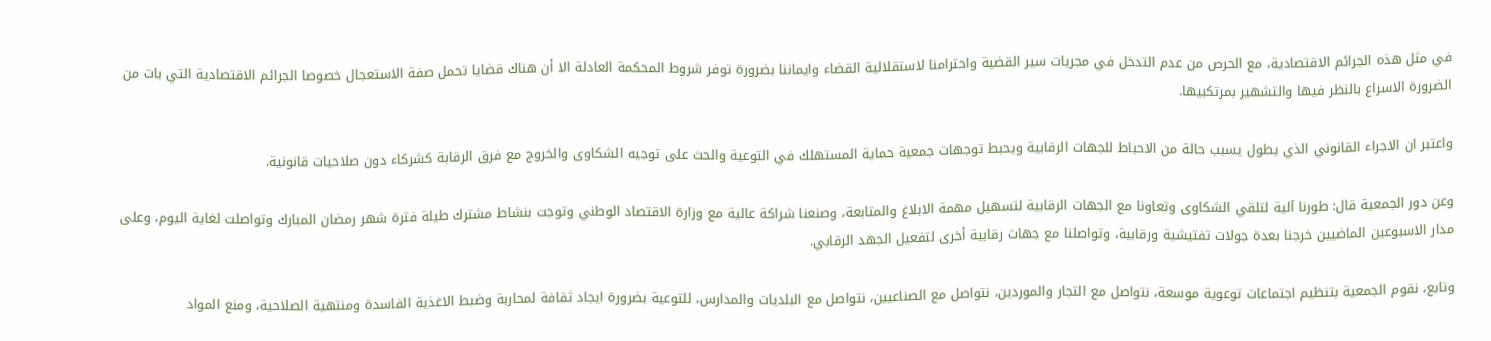في مثل هذه الجرائم الاقتصادية، مع الحرص من عدم التدخل في مجريات سير القضية واحترامنا لاستقلالية القضاء وايماننا بضرورة توفر شروط المحكمة العادلة الا أن هناك قضايا تحمل صفة الاستعجال خصوصا الجرائم الاقتصادية التي بات من الضرورة الاسراع بالنظر فيها والتشهير بمرتكبيها.

واعتبر ان الاجراء القانوني الذي يطول يسبب حالة من الاحباط للجهات الرقابية ويحبط توجهات جمعية حماية المستهلك في التوعية والحث على توجيه الشكاوى والخروج مع فرق الرقابة كشركاء دون صلاحيات قانونية.

وعن دور الجمعية قال: طورنا آلية لتلقي الشكاوى وتعاونا مع الجهات الرقابية لتسهيل مهمة الابلاغ والمتابعة، وصنعنا شراكة عالية مع وزارة الاقتصاد الوطني وتوجت بنشاط مشترك طيلة فترة شهر رمضان المبارك وتواصلت لغاية اليوم، وعلى مدار الاسبوعين الماضيين خرجنا بعدة جولات تفتيشية ورقابية، وتواصلنا مع جهات رقابية أخرى لتفعيل الجهد الرقابي.

وتابع، نقوم الجمعية بتنظيم اجتماعات توعوية موسعة، نتواصل مع التجار والموردين، نتواصل مع الصناعيين، نتواصل مع البلديات والمدارس، للتوعية بضرورة ايجاد ثقافة لمحاربة وضبط الاغذية الفاسدة ومنتهية الصلاحية، ومنع المواد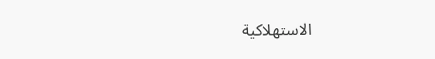الاستهلاكية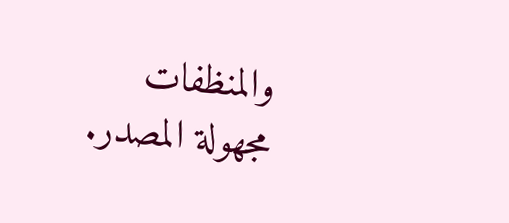والمنظفات مجهولة المصدر.